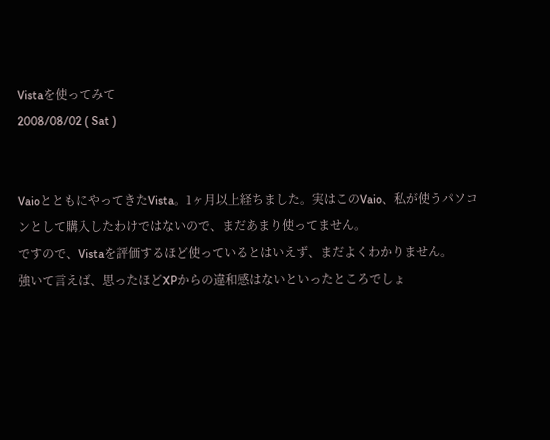Vistaを使ってみて
2008/08/02 ( Sat )


VaioとともにやってきたVista。1ヶ月以上経ちました。実はこのVaio、私が使うパソコンとして購入したわけではないので、まだあまり使ってません。
ですので、Vistaを評価するほど使っているとはいえず、まだよくわかりません。
強いて言えば、思ったほどXPからの違和感はないといったところでしょ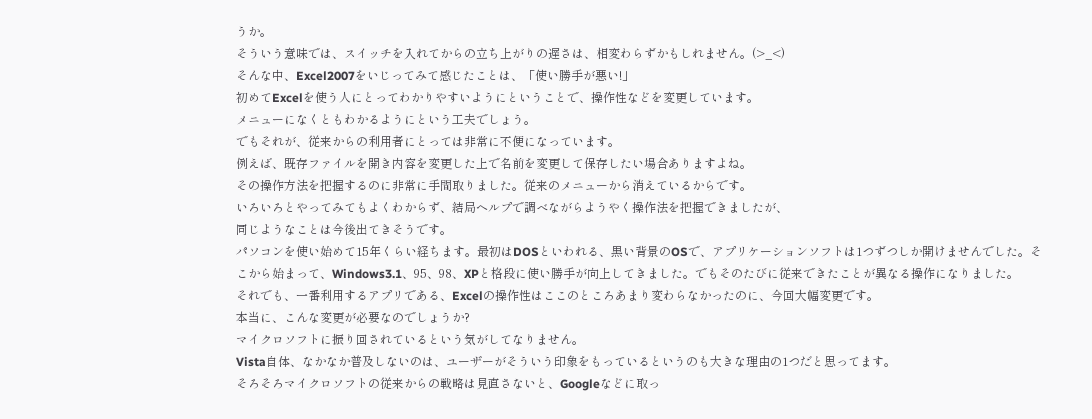うか。
そういう意味では、スイッチを入れてからの立ち上がりの遅さは、相変わらずかもしれません。(>_<)
そんな中、Excel2007をいじってみて感じたことは、「使い勝手が悪い!」
初めてExcelを使う人にとってわかりやすいようにということで、操作性などを変更しています。
メニューになくともわかるようにという工夫でしょう。
でもそれが、従来からの利用者にとっては非常に不便になっています。
例えば、既存ファイルを開き内容を変更した上で名前を変更して保存したい場合ありますよね。
その操作方法を把握するのに非常に手間取りました。従来のメニューから消えているからです。
いろいろとやってみてもよくわからず、結局ヘルプで調べながらようやく操作法を把握できましたが、
同じようなことは今後出てきそうです。
パソコンを使い始めて15年くらい経ちます。最初はDOSといわれる、黒い背景のOSで、アプリケーションソフトは1つずつしか開けませんでした。そこから始まって、Windows3.1、95、98、XPと格段に使い勝手が向上してきました。でもそのたびに従来できたことが異なる操作になりました。
それでも、一番利用するアプリである、Excelの操作性はここのところあまり変わらなかったのに、今回大幅変更です。
本当に、こんな変更が必要なのでしょうか?
マイクロソフトに振り回されているという気がしてなりません。
Vista自体、なかなか普及しないのは、ユーザーがそういう印象をもっているというのも大きな理由の1つだと思ってます。
そろそろマイクロソフトの従来からの戦略は見直さないと、Googleなどに取っ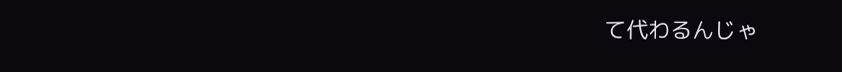て代わるんじゃ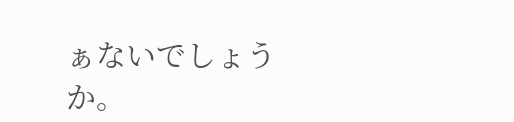ぁないでしょうか。